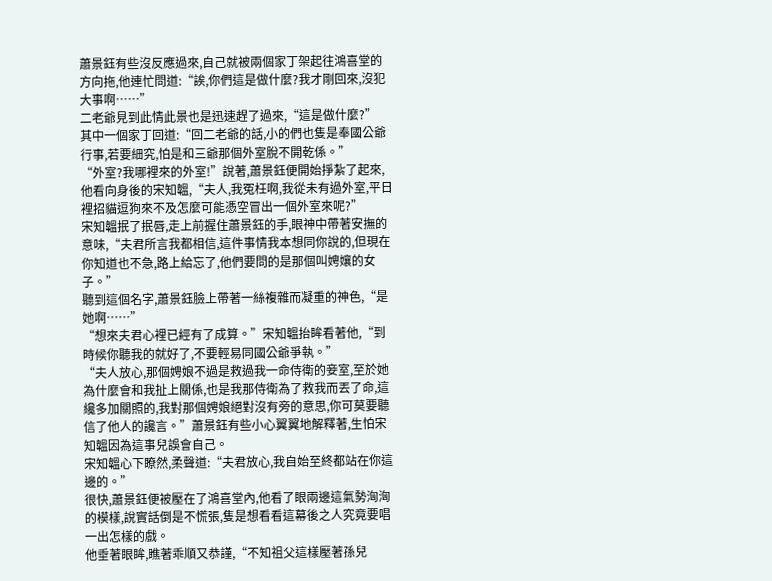蕭景鈺有些沒反應過來,自己就被兩個家丁架起往鴻喜堂的方向拖,他連忙問道:“誒,你們這是做什麼?我才剛回來,沒犯大事啊……”
二老爺見到此情此景也是迅速趕了過來,“這是做什麼?”
其中一個家丁回道:“回二老爺的話,小的們也隻是奉國公爺行事,若要細究,怕是和三爺那個外室脫不開乾係。”
“外室?我哪裡來的外室!”說著,蕭景鈺便開始掙紮了起來,他看向身後的宋知韞,“夫人,我冤枉啊,我從未有過外室,平日裡招貓逗狗來不及怎麼可能憑空冒出一個外室來呢?”
宋知韞抿了抿唇,走上前握住蕭景鈺的手,眼神中帶著安撫的意味,“夫君所言我都相信,這件事情我本想同你說的,但現在你知道也不急,路上給忘了,他們要問的是那個叫娉孃的女子。”
聽到這個名字,蕭景鈺臉上帶著一絲複雜而凝重的神色,“是她啊……”
“想來夫君心裡已經有了成算。”宋知韞抬眸看著他,“到時候你聽我的就好了,不要輕易同國公爺爭執。”
“夫人放心,那個娉娘不過是救過我一命侍衛的妾室,至於她為什麼會和我扯上關係,也是我那侍衛為了救我而丟了命,這纔多加關照的,我對那個娉娘絕對沒有旁的意思,你可莫要聽信了他人的讒言。”蕭景鈺有些小心翼翼地解釋著,生怕宋知韞因為這事兒誤會自己。
宋知韞心下瞭然,柔聲道:“夫君放心,我自始至終都站在你這邊的。”
很快,蕭景鈺便被壓在了鴻喜堂內,他看了眼兩邊這氣勢洶洶的模樣,說實話倒是不慌張,隻是想看看這幕後之人究竟要唱一出怎樣的戲。
他垂著眼眸,瞧著乖順又恭謹,“不知祖父這樣壓著孫兒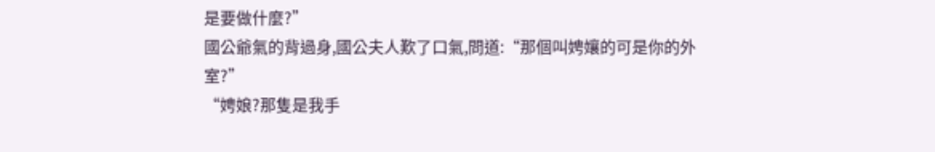是要做什麼?”
國公爺氣的背過身,國公夫人歎了口氣,問道:“那個叫娉孃的可是你的外室?”
“娉娘?那隻是我手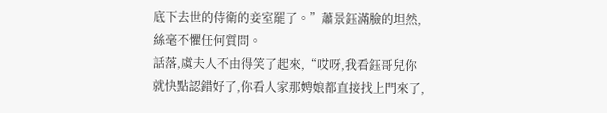底下去世的侍衛的妾室罷了。”蕭景鈺滿臉的坦然,絲毫不懼任何質問。
話落,虞夫人不由得笑了起來,“哎呀,我看鈺哥兒你就快點認錯好了,你看人家那娉娘都直接找上門來了,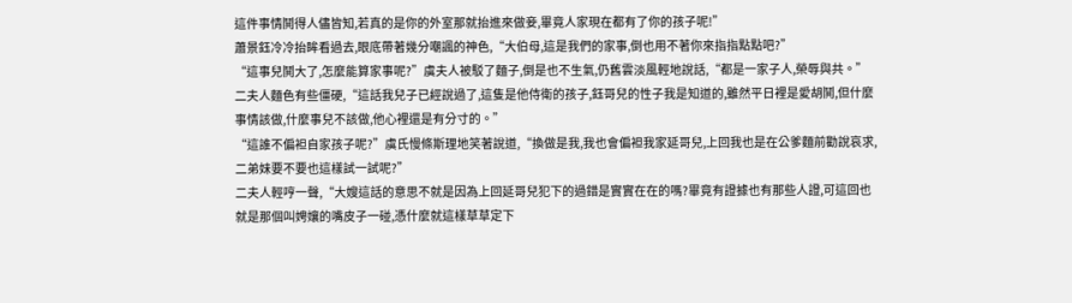這件事情鬨得人儘皆知,若真的是你的外室那就抬進來做妾,畢竟人家現在都有了你的孩子呢!”
蕭景鈺冷冷抬眸看過去,眼底帶著幾分嘲諷的神色,“大伯母,這是我們的家事,倒也用不著你來指指點點吧?”
“這事兒鬨大了,怎麼能算家事呢?”虞夫人被駁了麵子,倒是也不生氣,仍舊雲淡風輕地說話,“都是一家子人,榮辱與共。”
二夫人麵色有些僵硬,“這話我兒子已經說過了,這隻是他侍衛的孩子,鈺哥兒的性子我是知道的,雖然平日裡是愛胡鬨,但什麼事情該做,什麼事兒不該做,他心裡還是有分寸的。”
“這誰不偏袒自家孩子呢?”虞氏慢條斯理地笑著說道,“換做是我,我也會偏袒我家延哥兒,上回我也是在公爹麵前勸說哀求,二弟妹要不要也這樣試一試呢?”
二夫人輕哼一聲,“大嫂這話的意思不就是因為上回延哥兒犯下的過錯是實實在在的嗎?畢竟有證據也有那些人證,可這回也就是那個叫娉孃的嘴皮子一碰,憑什麼就這樣草草定下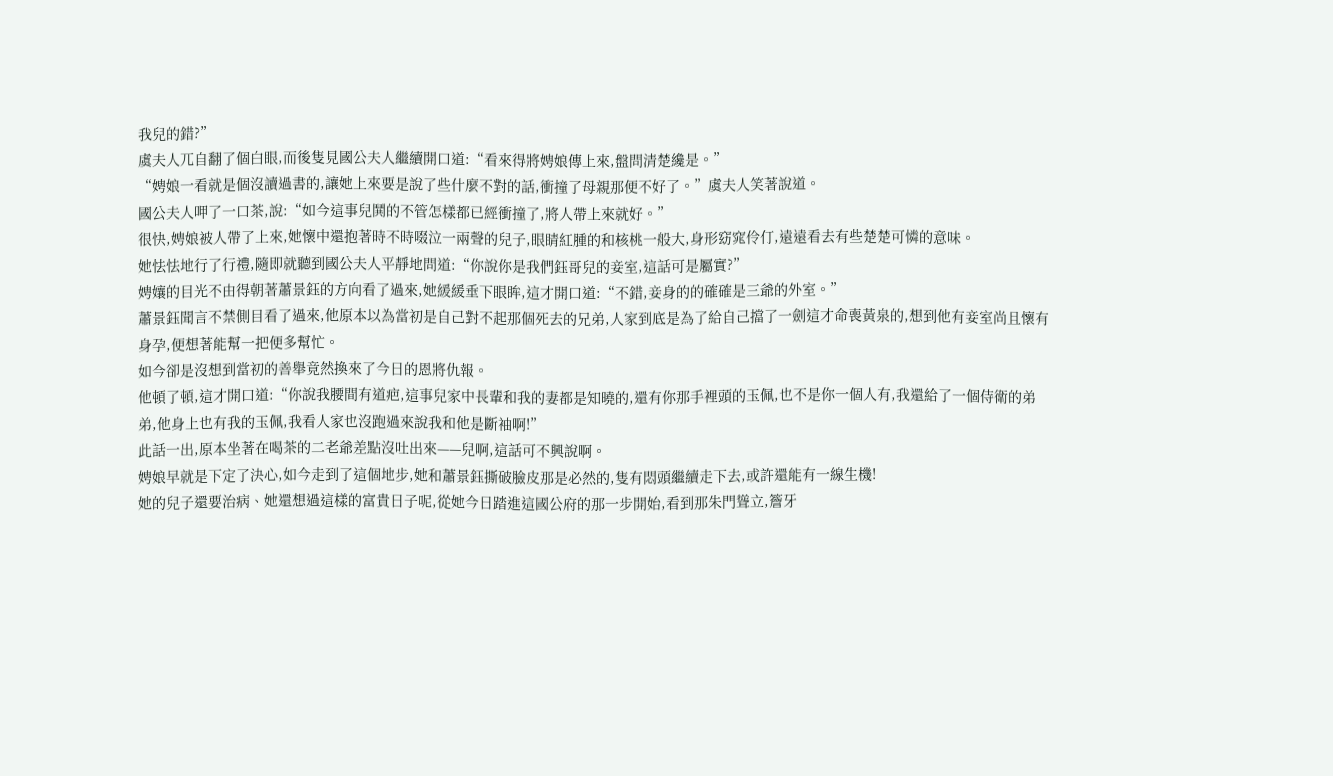我兒的錯?”
虞夫人兀自翻了個白眼,而後隻見國公夫人繼續開口道:“看來得將娉娘傳上來,盤問清楚纔是。”
“娉娘一看就是個沒讀過書的,讓她上來要是說了些什麼不對的話,衝撞了母親那便不好了。”虞夫人笑著說道。
國公夫人呷了一口茶,說:“如今這事兒鬨的不管怎樣都已經衝撞了,將人帶上來就好。”
很快,娉娘被人帶了上來,她懷中還抱著時不時啜泣一兩聲的兒子,眼睛紅腫的和核桃一般大,身形窈窕伶仃,遠遠看去有些楚楚可憐的意味。
她怯怯地行了行禮,隨即就聽到國公夫人平靜地問道:“你說你是我們鈺哥兒的妾室,這話可是屬實?”
娉孃的目光不由得朝著蕭景鈺的方向看了過來,她緩緩垂下眼眸,這才開口道:“不錯,妾身的的確確是三爺的外室。”
蕭景鈺聞言不禁側目看了過來,他原本以為當初是自己對不起那個死去的兄弟,人家到底是為了給自己擋了一劍這才命喪黃泉的,想到他有妾室尚且懷有身孕,便想著能幫一把便多幫忙。
如今卻是沒想到當初的善舉竟然換來了今日的恩將仇報。
他頓了頓,這才開口道:“你說我腰間有道疤,這事兒家中長輩和我的妻都是知曉的,還有你那手裡頭的玉佩,也不是你一個人有,我還給了一個侍衛的弟弟,他身上也有我的玉佩,我看人家也沒跑過來說我和他是斷袖啊!”
此話一出,原本坐著在喝茶的二老爺差點沒吐出來——兒啊,這話可不興說啊。
娉娘早就是下定了決心,如今走到了這個地步,她和蕭景鈺撕破臉皮那是必然的,隻有悶頭繼續走下去,或許還能有一線生機!
她的兒子還要治病、她還想過這樣的富貴日子呢,從她今日踏進這國公府的那一步開始,看到那朱門聳立,簷牙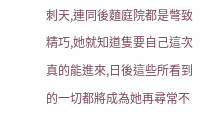刺天,連同後麵庭院都是彆致精巧,她就知道隻要自己這次真的能進來,日後這些所看到的一切都將成為她再尋常不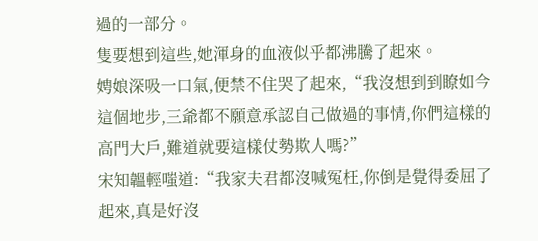過的一部分。
隻要想到這些,她渾身的血液似乎都沸騰了起來。
娉娘深吸一口氣,便禁不住哭了起來,“我沒想到到瞭如今這個地步,三爺都不願意承認自己做過的事情,你們這樣的高門大戶,難道就要這樣仗勢欺人嗎?”
宋知韞輕嗤道:“我家夫君都沒喊冤枉,你倒是覺得委屈了起來,真是好沒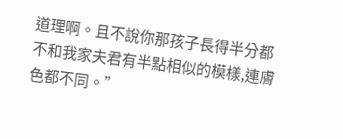道理啊。且不說你那孩子長得半分都不和我家夫君有半點相似的模樣,連膚色都不同。”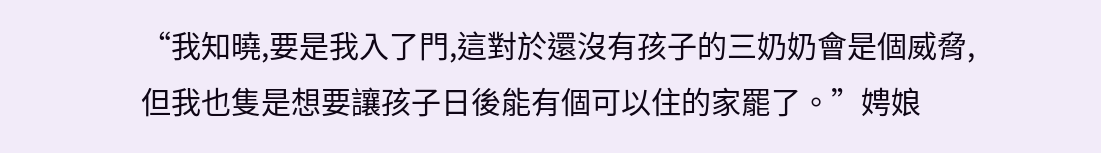“我知曉,要是我入了門,這對於還沒有孩子的三奶奶會是個威脅,但我也隻是想要讓孩子日後能有個可以住的家罷了。”娉娘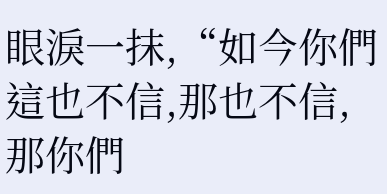眼淚一抹,“如今你們這也不信,那也不信,那你們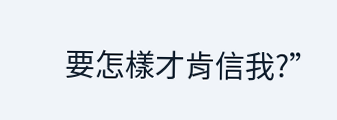要怎樣才肯信我?”